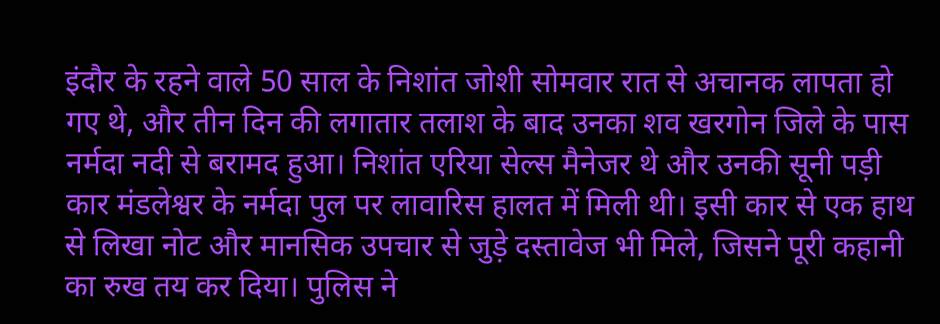इंदौर के रहने वाले 50 साल के निशांत जोशी सोमवार रात से अचानक लापता हो गए थे, और तीन दिन की लगातार तलाश के बाद उनका शव खरगोन जिले के पास नर्मदा नदी से बरामद हुआ। निशांत एरिया सेल्स मैनेजर थे और उनकी सूनी पड़ी कार मंडलेश्वर के नर्मदा पुल पर लावारिस हालत में मिली थी। इसी कार से एक हाथ से लिखा नोट और मानसिक उपचार से जुड़े दस्तावेज भी मिले, जिसने पूरी कहानी का रुख तय कर दिया। पुलिस ने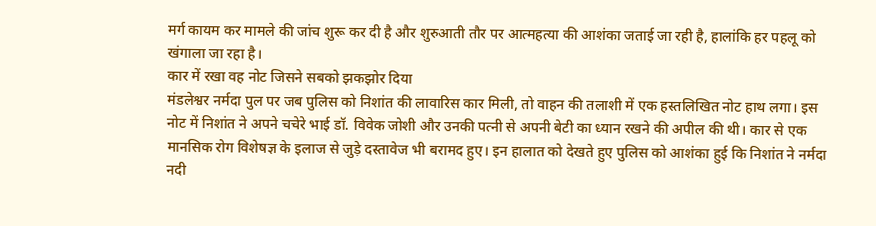मर्ग कायम कर मामले की जांच शुरू कर दी है और शुरुआती तौर पर आत्महत्या की आशंका जताई जा रही है, हालांकि हर पहलू को खंगाला जा रहा है।
कार में रखा वह नोट जिसने सबको झकझोर दिया
मंडलेश्वर नर्मदा पुल पर जब पुलिस को निशांत की लावारिस कार मिली, तो वाहन की तलाशी में एक हस्तलिखित नोट हाथ लगा। इस नोट में निशांत ने अपने चचेरे भाई डॉ. विवेक जोशी और उनकी पत्नी से अपनी बेटी का ध्यान रखने की अपील की थी। कार से एक मानसिक रोग विशेषज्ञ के इलाज से जुड़े दस्तावेज भी बरामद हुए। इन हालात को देखते हुए पुलिस को आशंका हुई कि निशांत ने नर्मदा नदी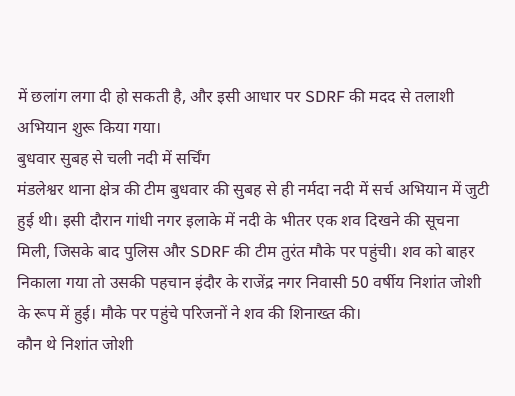में छलांग लगा दी हो सकती है, और इसी आधार पर SDRF की मदद से तलाशी अभियान शुरू किया गया।
बुधवार सुबह से चली नदी में सर्चिंग
मंडलेश्वर थाना क्षेत्र की टीम बुधवार की सुबह से ही नर्मदा नदी में सर्च अभियान में जुटी हुई थी। इसी दौरान गांधी नगर इलाके में नदी के भीतर एक शव दिखने की सूचना मिली, जिसके बाद पुलिस और SDRF की टीम तुरंत मौके पर पहुंची। शव को बाहर निकाला गया तो उसकी पहचान इंदौर के राजेंद्र नगर निवासी 50 वर्षीय निशांत जोशी के रूप में हुई। मौके पर पहुंचे परिजनों ने शव की शिनाख्त की।
कौन थे निशांत जोशी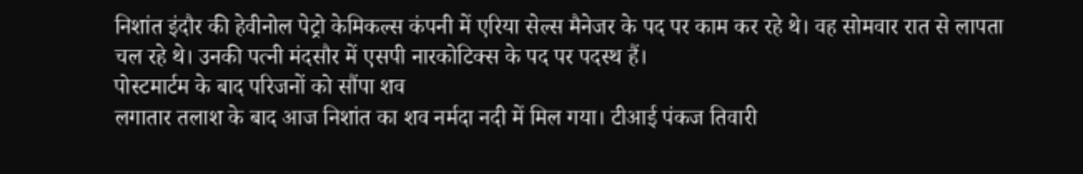निशांत इंदौर की हेवीनोल पेट्रो केमिकल्स कंपनी में एरिया सेल्स मैनेजर के पद पर काम कर रहे थे। वह सोमवार रात से लापता चल रहे थे। उनकी पत्नी मंदसौर में एसपी नारकोटिक्स के पद पर पदस्थ हैं।
पोस्टमार्टम के बाद परिजनों को सौंपा शव
लगातार तलाश के बाद आज निशांत का शव नर्मदा नदी में मिल गया। टीआई पंकज तिवारी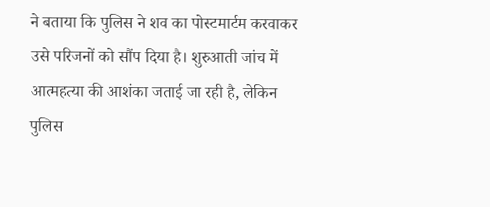ने बताया कि पुलिस ने शव का पोस्टमार्टम करवाकर उसे परिजनों को सौंप दिया है। शुरुआती जांच में आत्महत्या की आशंका जताई जा रही है, लेकिन पुलिस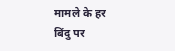मामले के हर बिंदु पर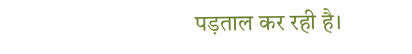पड़ताल कर रही है।